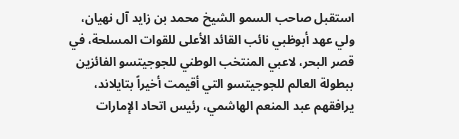استقبل صاحب السمو الشيخ محمد بن زايد آل نهيان، ولي عهد أبوظبي نائب القائد الأعلى للقوات المسلحة، في قصر البحر، لاعبي المنتخب الوطني للجوجيتسو الفائزين ببطولة العالم للجوجيتسو التي أقيمت أخيراً بتايلاند، يرافقهم عبد المنعم الهاشمي، رئيس اتحاد الإمارات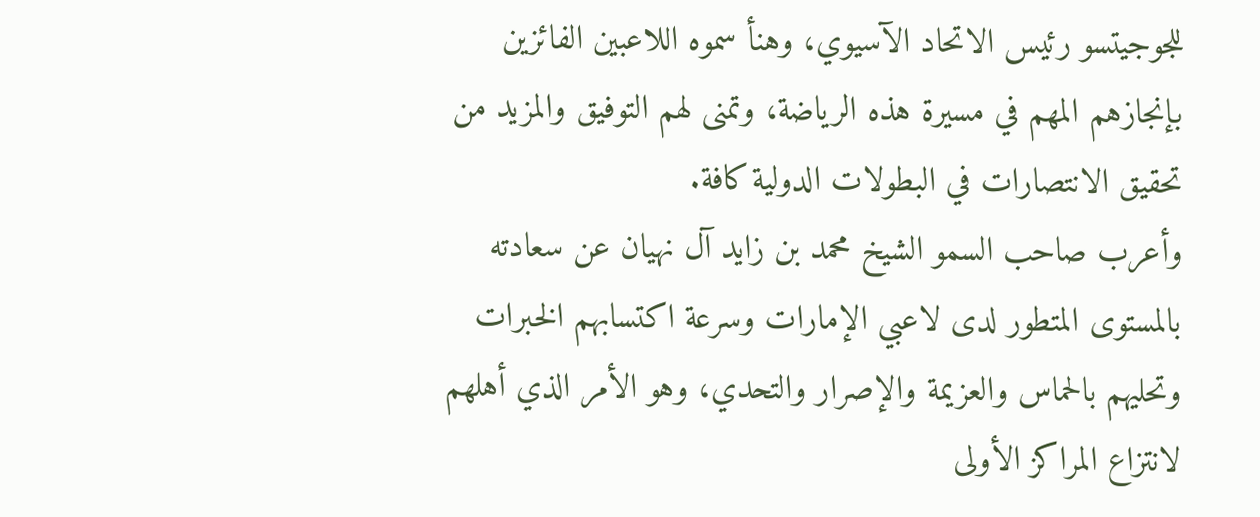للجوجيتسو رئيس الاتحاد الآسيوي، وهنأ سموه اللاعبين الفائزين بإنجازهم المهم في مسيرة هذه الرياضة، وتمنى لهم التوفيق والمزيد من تحقيق الانتصارات في البطولات الدولية كافة.
وأعرب صاحب السمو الشيخ محمد بن زايد آل نهيان عن سعادته بالمستوى المتطور لدى لاعبي الإمارات وسرعة اكتسابهم الخبرات وتحليهم بالحماس والعزيمة والإصرار والتحدي، وهو الأمر الذي أهلهم لانتزاع المراكز الأولى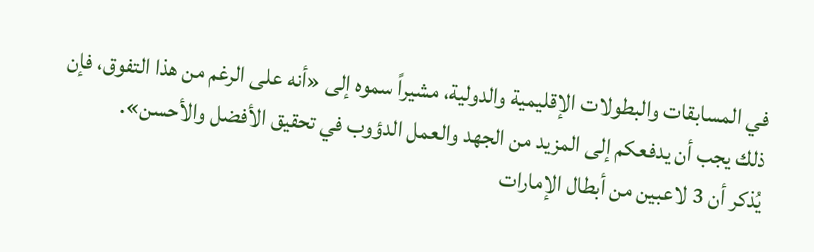في المسابقات والبطولات الإقليمية والدولية، مشيراً سموه إلى «أنه على الرغم من هذا التفوق، فإن ذلك يجب أن يدفعكم إلى المزيد من الجهد والعمل الدؤوب في تحقيق الأفضل والأحسن».
يُذكر أن 3 لاعبين من أبطال الإمارات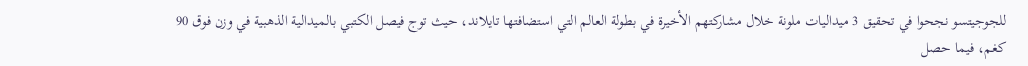للجوجيتسو نجحوا في تحقيق 3 ميداليات ملونة خلال مشاركتهم الأخيرة في بطولة العالم التي استضافتها تايلاند، حيث توج فيصل الكتبي بالميدالية الذهبية في وزن فوق 90 كغم، فيما حصل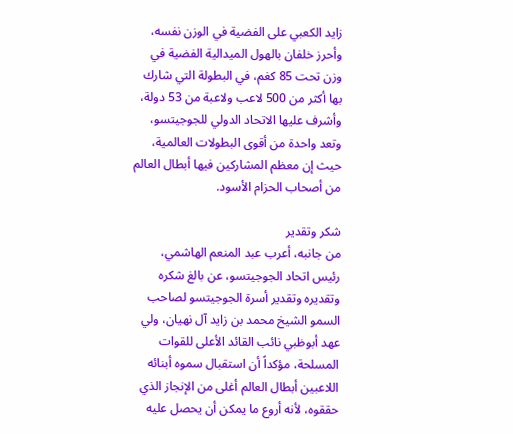زايد الكعبي على الفضية في الوزن نفسه، وأحرز خلفان بالهول الميدالية الفضية في وزن تحت 85 كغم، في البطولة التي شارك بها أكثر من 500 لاعب ولاعبة من 53 دولة، وأشرف عليها الاتحاد الدولي للجوجيتسو، وتعد واحدة من أقوى البطولات العالمية، حيث إن معظم المشاركين فيها أبطال العالم من أصحاب الحزام الأسود.

شكر وتقدير
من جانبه، أعرب عبد المنعم الهاشمي، رئيس اتحاد الجوجيتسو، عن بالغ شكره وتقديره وتقدير أسرة الجوجيتسو لصاحب السمو الشيخ محمد بن زايد آل نهيان، ولي عهد أبوظبي نائب القائد الأعلى للقوات المسلحة، مؤكداً أن استقبال سموه أبنائه اللاعبين أبطال العالم أغلى من الإنجاز الذي حققوه، لأنه أروع ما يمكن أن يحصل عليه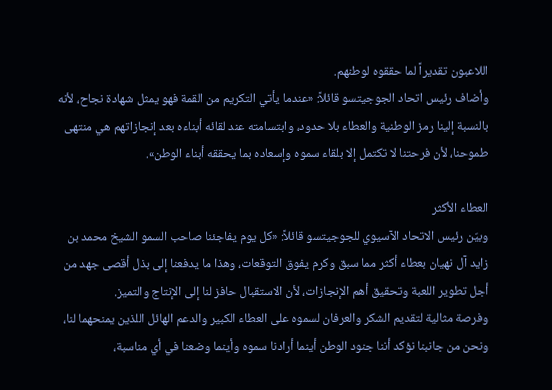اللاعبون تقديراً لما حققوه لوطنهم.
وأضاف رئيس اتحاد الجوجيتسو قائلاً: «عندما يأتي التكريم من القمة فهو يمثل شهادة نجاح، لأنه بالنسبة إلينا رمز الوطنية والعطاء بلا حدود، وابتسامته عند لقائه أبناءه بعد إنجازاتهم هي منتهى طموحنا، لأن فرحتنا لا تكتمل إلا بلقاء سموه وإسعاده بما يحققه أبناء الوطن».

العطاء الأكثر
وبيّن رئيس الاتحاد الآسيوي للجوجيتسو قائلاً: «كل يوم يفاجئنا صاحب السمو الشيخ محمد بن زايد آل نهيان بعطاء أكثر مما سبق وكرم يفوق التوقعات، وهذا ما يدفعنا إلى بذل أقصى جهد من أجل تطوير اللعبة وتحقيق أهم الإنجازات، لأن الاستقبال حافز لنا إلى الإنتاج والتميز.
وفرصة مثالية لتقديم الشكر والعرفان لسموه على العطاء الكبير والدعم الهائل اللذين يمنحهما لنا، ونحن من جانبنا نؤكد أننا جنود الوطن أينما أرادنا سموه وأينما وضعنا في أي مناسبة،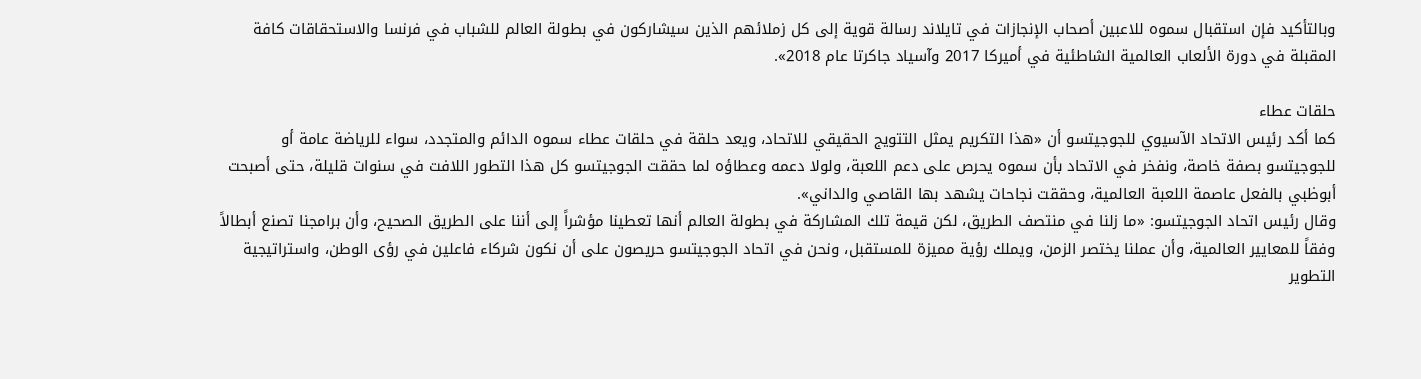وبالتأكيد فإن استقبال سموه للاعبين أصحاب الإنجازات في تايلاند رسالة قوية إلى كل زملائهم الذين سيشاركون في بطولة العالم للشباب في فرنسا والاستحقاقات كافة المقبلة في دورة الألعاب العالمية الشاطئية في أميركا 2017 وآسياد جاكرتا عام 2018».

حلقات عطاء
كما أكد رئيس الاتحاد الآسيوي للجوجيتسو أن «هذا التكريم يمثل التتويج الحقيقي للاتحاد، ويعد حلقة في حلقات عطاء سموه الدائم والمتجدد، سواء للرياضة عامة أو للجوجيتسو بصفة خاصة، ونفخر في الاتحاد بأن سموه يحرص على دعم اللعبة، ولولا دعمه وعطاؤه لما حققت الجوجيتسو كل هذا التطور اللافت في سنوات قليلة، حتى أصبحت أبوظبي بالفعل عاصمة اللعبة العالمية، وحققت نجاحات يشهد بها القاصي والداني».
وقال رئيس اتحاد الجوجيتسو: «ما زلنا في منتصف الطريق، لكن قيمة تلك المشاركة في بطولة العالم أنها تعطينا مؤشراً إلى أننا على الطريق الصحيح، وأن برامجنا تصنع أبطالاً وفقاً للمعايير العالمية، وأن عملنا يختصر الزمن، ويملك رؤية مميزة للمستقبل، ونحن في اتحاد الجوجيتسو حريصون على أن نكون شركاء فاعلين في رؤى الوطن، واستراتيجية التطوير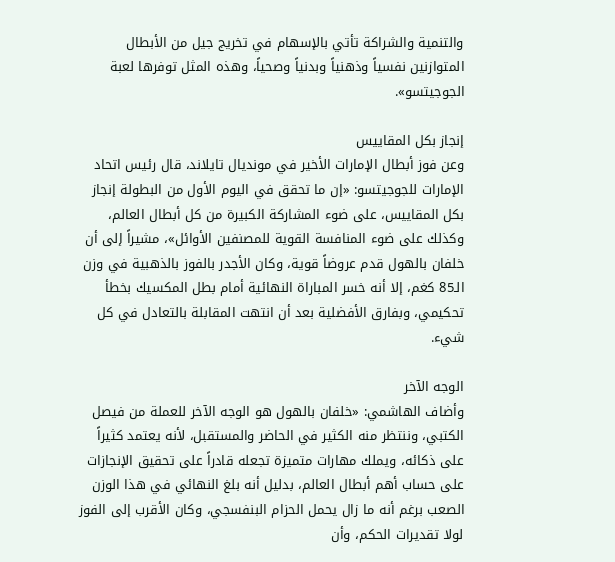والتنمية والشراكة تأتي بالإسهام في تخريج جيل من الأبطال المتوازنين نفسياً وذهنياً وبدنياً وصحياً، وهذه المثل توفرها لعبة الجوجيتسو».

إنجاز بكل المقاييس
وعن فوز أبطال الإمارات الأخير في مونديال تايلاند، قال رئيس اتحاد الإمارات للجوجيتسو: «إن ما تحقق في اليوم الأول من البطولة إنجاز بكل المقاييس، على ضوء المشاركة الكبيرة من كل أبطال العالم، وكذلك على ضوء المنافسة القوية للمصنفين الأوائل»، مشيراً إلى أن خلفان بالهول قدم عروضاً قوية، وكان الأجدر بالفوز بالذهبية في وزن الـ85 كغم، إلا أنه خسر المباراة النهائية أمام بطل المكسيك بخطأ تحكيمي، وبفارق الأفضلية بعد أن انتهت المقابلة بالتعادل في كل شيء.

الوجه الآخر
وأضاف الهاشمي: «خلفان بالهول هو الوجه الآخر للعملة من فيصل الكتبي، وننتظر منه الكثير في الحاضر والمستقبل، لأنه يعتمد كثيراً على ذكائه، ويملك مهارات متميزة تجعله قادراً على تحقيق الإنجازات على حساب أهم أبطال العالم، بدليل أنه بلغ النهائي في هذا الوزن الصعب برغم أنه ما زال يحمل الحزام البنفسجي، وكان الأقرب إلى الفوز لولا تقديرات الحكم، وأن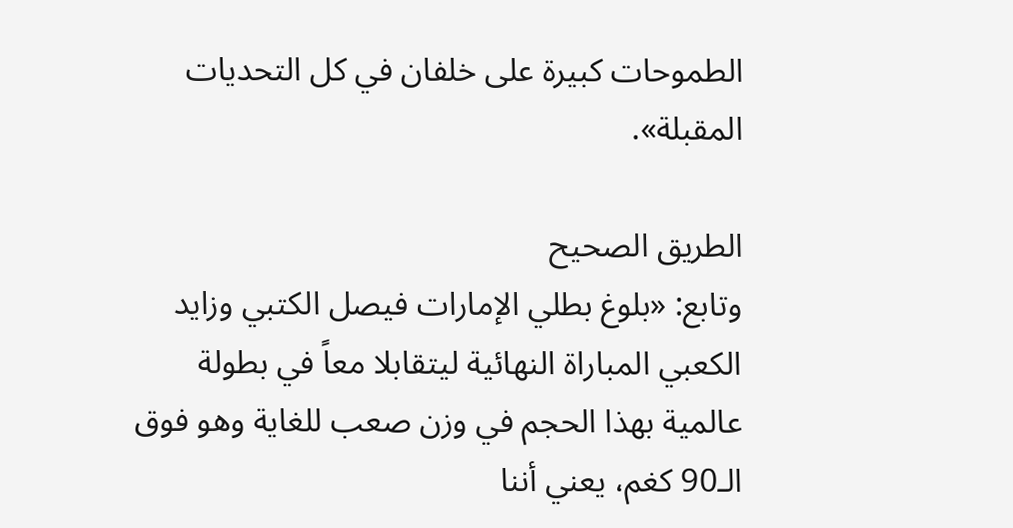الطموحات كبيرة على خلفان في كل التحديات المقبلة».

الطريق الصحيح
وتابع: «بلوغ بطلي الإمارات فيصل الكتبي وزايد الكعبي المباراة النهائية ليتقابلا معاً في بطولة عالمية بهذا الحجم في وزن صعب للغاية وهو فوق الـ90 كغم، يعني أننا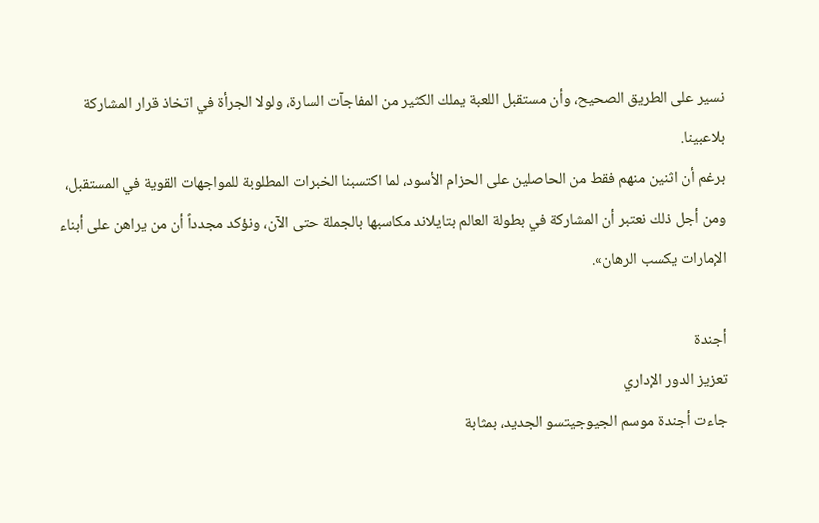نسير على الطريق الصحيح، وأن مستقبل اللعبة يملك الكثير من المفاجآت السارة، ولولا الجرأة في اتخاذ قرار المشاركة بلاعبينا.
برغم أن اثنين منهم فقط من الحاصلين على الحزام الأسود، لما اكتسبنا الخبرات المطلوبة للمواجهات القوية في المستقبل، ومن أجل ذلك نعتبر أن المشاركة في بطولة العالم بتايلاند مكاسبها بالجملة حتى الآن، ونؤكد مجدداً أن من يراهن على أبناء الإمارات يكسب الرهان».

أجندة
تعزيز الدور الإداري
جاءت أجندة موسم الجيوجيتسو الجديد، بمثابة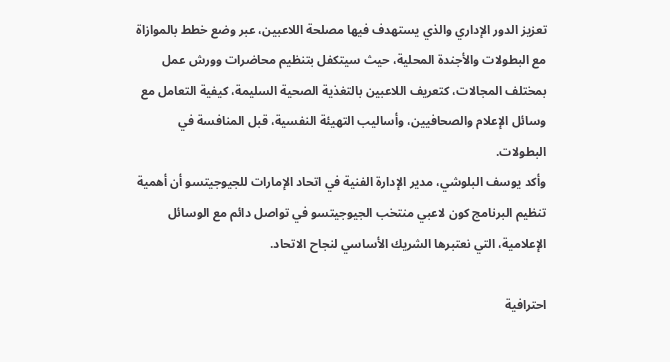تعزيز الدور الإداري والذي يستهدف فيها مصلحة اللاعبين، عبر وضع خطط بالموازاة مع البطولات والأجندة المحلية، حيث سيتكفل بتنظيم محاضرات وورش عمل بمختلف المجالات، كتعريف اللاعبين بالتغذية الصحية السليمة، كيفية التعامل مع وسائل الإعلام والصحافيين، وأساليب التهيئة النفسية، قبل المنافسة في البطولات.
وأكد يوسف البلوشي، مدير الإدارة الفنية في اتحاد الإمارات للجيوجيتسو أن أهمية تنظيم البرنامج كون لاعبي منتخب الجيوجيتسو في تواصل دائم مع الوسائل الإعلامية، التي نعتبرها الشريك الأساسي لنجاح الاتحاد.

احترافية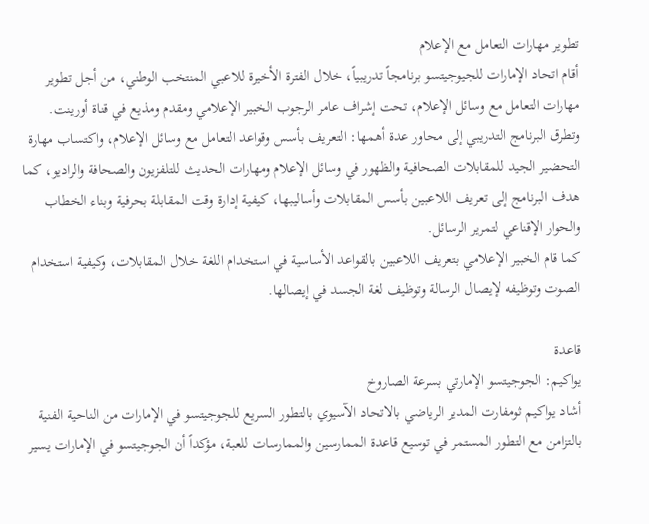تطوير مهارات التعامل مع الإعلام
أقام اتحاد الإمارات للجيوجيتسو برنامجاً تدريبياً، خلال الفترة الأخيرة للاعبي المنتخب الوطني، من أجل تطوير مهارات التعامل مع وسائل الإعلام، تحت إشراف عامر الرجوب الخبير الإعلامي ومقدم ومذيع في قناة أورينت.
وتطرق البرنامج التدريبي إلى محاور عدة أهمها: التعريف بأسس وقواعد التعامل مع وسائل الإعلام، واكتساب مهارة التحضير الجيد للمقابلات الصحافية والظهور في وسائل الإعلام ومهارات الحديث للتلفزيون والصحافة والراديو، كما هدف البرنامج إلى تعريف اللاعبين بأسس المقابلات وأساليبها، كيفية إدارة وقت المقابلة بحرفية وبناء الخطاب والحوار الإقناعي لتمرير الرسائل.
كما قام الخبير الإعلامي بتعريف اللاعبين بالقواعد الأساسية في استخدام اللغة خلال المقابلات، وكيفية استخدام الصوت وتوظيفه لإيصال الرسالة وتوظيف لغة الجسد في إيصالها.

قاعدة
يواكيم: الجوجيتسو الإمارتي بسرعة الصاروخ
أشاد يواكيم ثومفارت المدير الرياضي بالاتحاد الآسيوي بالتطور السريع للجوجيتسو في الإمارات من الناحية الفنية بالتزامن مع التطور المستمر في توسيع قاعدة الممارسين والممارسات للعبة، مؤكداً أن الجوجيتسو في الإمارات يسير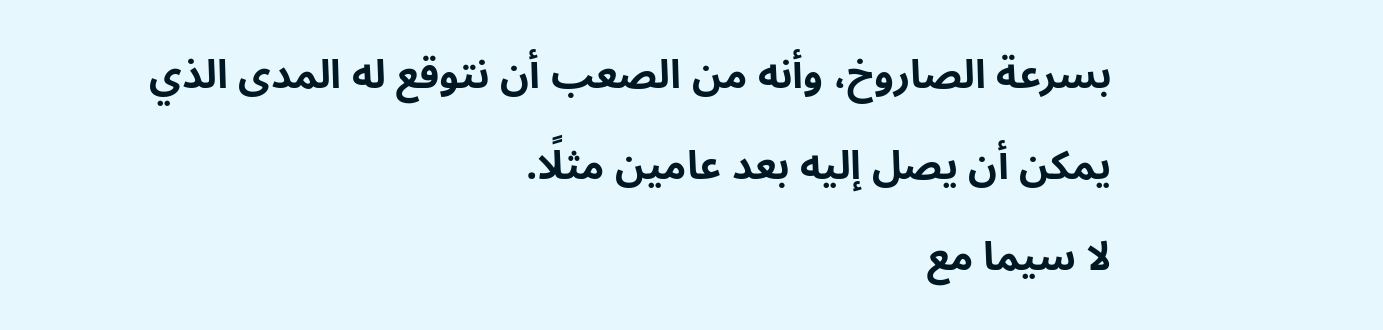بسرعة الصاروخ، وأنه من الصعب أن نتوقع له المدى الذي يمكن أن يصل إليه بعد عامين مثلًا.
لا سيما مع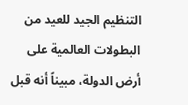التنظيم الجيد للعيد من البطولات العالمية على أرض الدولة، مبيناً أنه قبل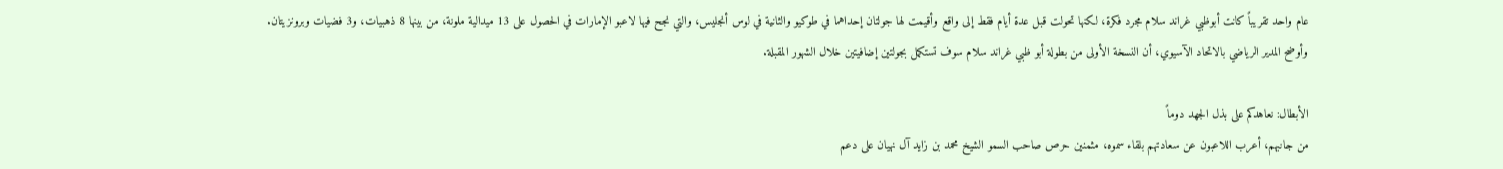عام واحد تقريباً كانت أبوظبي غراند سلام مجرد فكرة، لكنها تحولت قبل عدة أيام فقط إلى واقع وأقيمت لها جولتان إحداهما في طوكيو والثانية في لوس أنجليس، والتي نجح فيها لاعبو الإمارات في الحصول على 13 ميدالية ملونة، من بينها 8 ذهبيات، و3 فضيات وبرونزيتان.
وأوضح المدير الرياضي بالاتحاد الآسيوي، أن النسخة الأولى من بطولة أبو ظبي غراند سلام سوف تستكمل بجولتين إضافيتين خلال الشهور المقبلة.

الأبطال: نعاهدكم على بذل الجهد دوماً
من جانبهم، أعرب اللاعبون عن سعادتهم بلقاء سموه، مثمنين حرص صاحب السمو الشيخ محمد بن زايد آل نهيان على دعم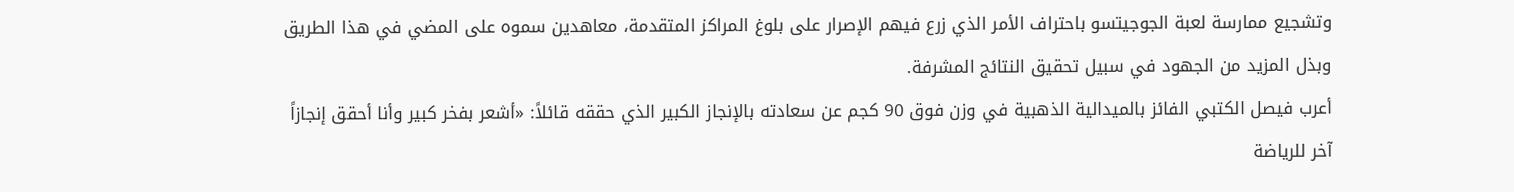وتشجيع ممارسة لعبة الجوجيتسو باحتراف الأمر الذي زرع فيهم الإصرار على بلوغ المراكز المتقدمة، معاهدين سموه على المضي في هذا الطريق وبذل المزيد من الجهود في سبيل تحقيق النتائج المشرفة.
أعرب فيصل الكتبي الفائز بالميدالية الذهبية في وزن فوق 90 كجم عن سعادته بالإنجاز الكبير الذي حققه قائلاً: «أشعر بفخر كبير وأنا أحقق إنجازاً آخر للرياضة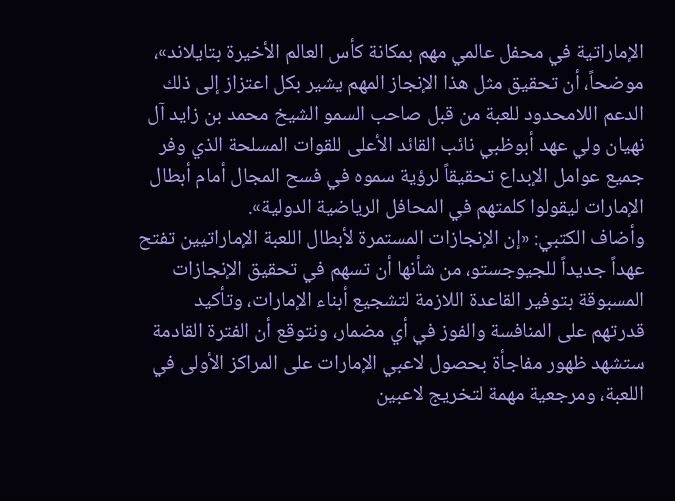الإماراتية في محفل عالمي مهم بمكانة كأس العالم الأخيرة بتايلاند»، موضحاً، أن تحقيق مثل هذا الإنجاز المهم يشير بكل اعتزاز إلى ذلك الدعم اللامحدود للعبة من قبل صاحب السمو الشيخ محمد بن زايد آل نهيان ولي عهد أبوظبي نائب القائد الأعلى للقوات المسلحة الذي وفر جميع عوامل الإبداع تحقيقاً لرؤية سموه في فسح المجال أمام أبطال الإمارات ليقولوا كلمتهم في المحافل الرياضية الدولية».
وأضاف الكتبي: «إن الإنجازات المستمرة لأبطال اللعبة الإماراتيين تفتح عهداً جديداً للجيوجستو، من شأنها أن تسهم في تحقيق الإنجازات المسبوقة بتوفير القاعدة اللازمة لتشجيع أبناء الإمارات، وتأكيد قدرتهم على المنافسة والفوز في أي مضمار، ونتوقع أن الفترة القادمة ستشهد ظهور مفاجأة بحصول لاعبي الإمارات على المراكز الأولى في اللعبة، ومرجعية مهمة لتخريج لاعبين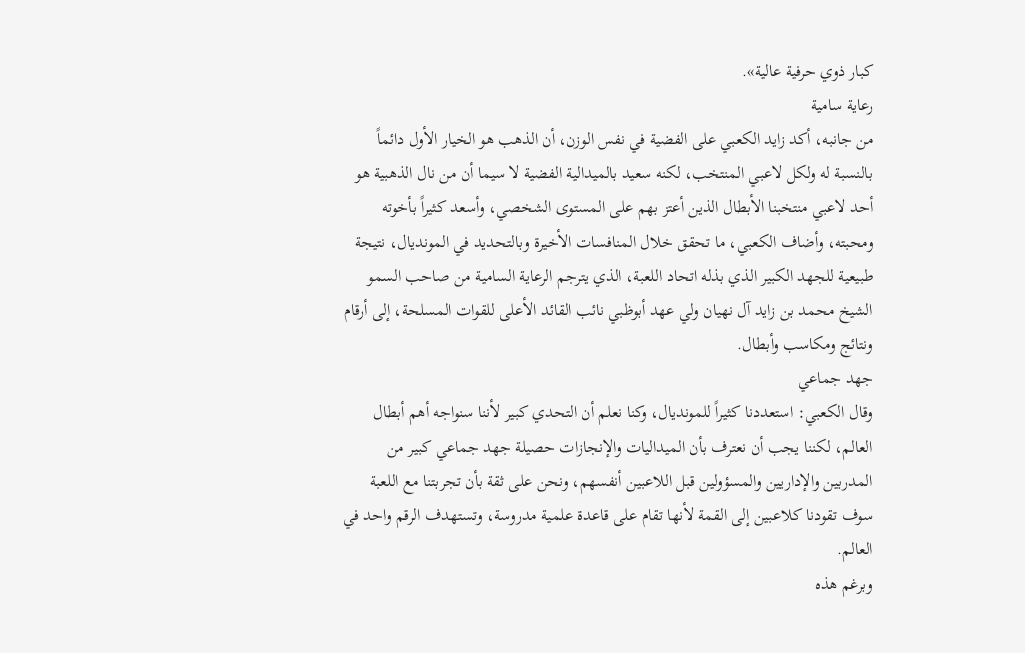كبار ذوي حرفية عالية».
رعاية سامية
من جانبه، أكد زايد الكعبي على الفضية في نفس الوزن، أن الذهب هو الخيار الأول دائماً بالنسبة له ولكل لاعبي المنتخب، لكنه سعيد بالميدالية الفضية لا سيما أن من نال الذهبية هو أحد لاعبي منتخبنا الأبطال الذين أعتز بهم على المستوى الشخصي، وأسعد كثيراً بأخوته ومحبته، وأضاف الكعبي، ما تحقق خلال المنافسات الأخيرة وبالتحديد في المونديال، نتيجة طبيعية للجهد الكبير الذي بذله اتحاد اللعبة، الذي يترجم الرعاية السامية من صاحب السمو الشيخ محمد بن زايد آل نهيان ولي عهد أبوظبي نائب القائد الأعلى للقوات المسلحة، إلى أرقام ونتائج ومكاسب وأبطال.
جهد جماعي
وقال الكعبي: استعددنا كثيراً للمونديال، وكنا نعلم أن التحدي كبير لأننا سنواجه أهم أبطال العالم، لكننا يجب أن نعترف بأن الميداليات والإنجازات حصيلة جهد جماعي كبير من المدربين والإداريين والمسؤولين قبل اللاعبين أنفسهم، ونحن على ثقة بأن تجربتنا مع اللعبة سوف تقودنا كلاعبين إلى القمة لأنها تقام على قاعدة علمية مدروسة، وتستهدف الرقم واحد في العالم.
وبرغم هذه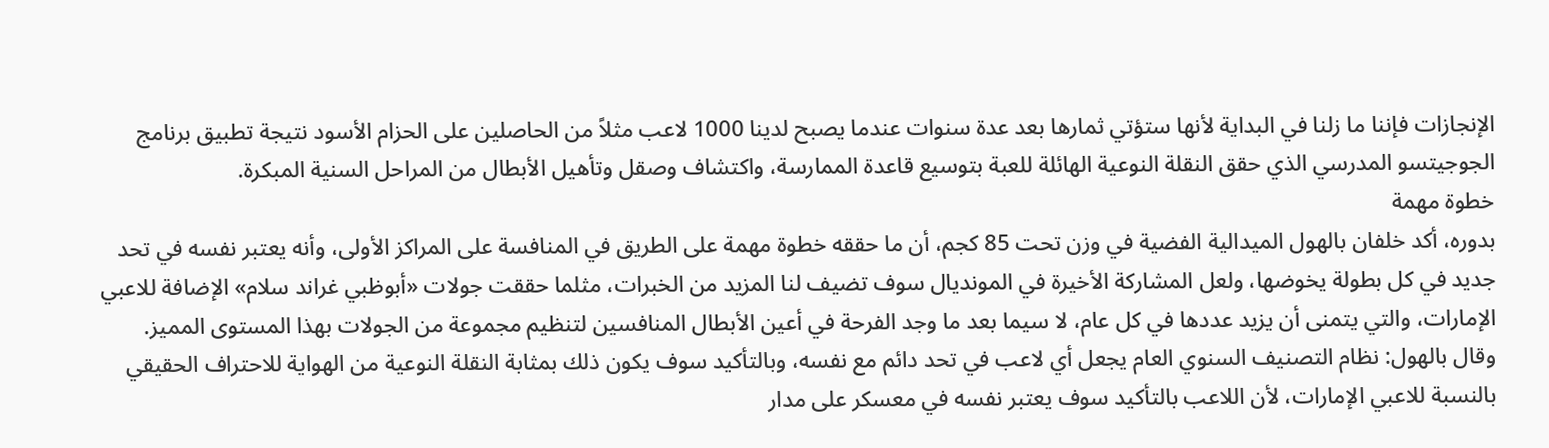الإنجازات فإننا ما زلنا في البداية لأنها ستؤتي ثمارها بعد عدة سنوات عندما يصبح لدينا 1000 لاعب مثلاً من الحاصلين على الحزام الأسود نتيجة تطبيق برنامج الجوجيتسو المدرسي الذي حقق النقلة النوعية الهائلة للعبة بتوسيع قاعدة الممارسة، واكتشاف وصقل وتأهيل الأبطال من المراحل السنية المبكرة.
خطوة مهمة
بدوره، أكد خلفان بالهول الميدالية الفضية في وزن تحت 85 كجم، أن ما حققه خطوة مهمة على الطريق في المنافسة على المراكز الأولى، وأنه يعتبر نفسه في تحد جديد في كل بطولة يخوضها، ولعل المشاركة الأخيرة في المونديال سوف تضيف لنا المزيد من الخبرات، مثلما حققت جولات «أبوظبي غراند سلام» الإضافة للاعبي الإمارات، والتي يتمنى أن يزيد عددها في كل عام، لا سيما بعد ما وجد الفرحة في أعين الأبطال المنافسين لتنظيم مجموعة من الجولات بهذا المستوى المميز.
وقال بالهول: نظام التصنيف السنوي العام يجعل أي لاعب في تحد دائم مع نفسه، وبالتأكيد سوف يكون ذلك بمثابة النقلة النوعية من الهواية للاحتراف الحقيقي بالنسبة للاعبي الإمارات، لأن اللاعب بالتأكيد سوف يعتبر نفسه في معسكر على مدار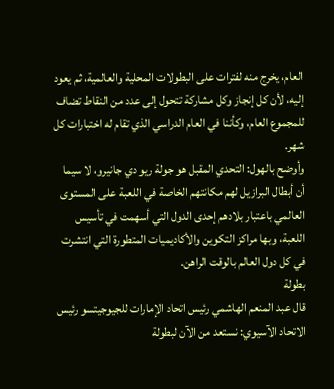العام، يخرج منه لفترات على البطولات المحلية والعالمية، ثم يعود إليه، لأن كل إنجاز وكل مشاركة تتحول إلى عدد من النقاط تضاف للمجموع العام، وكأننا في العام الدراسي الذي تقام له اختبارات كل شهر.
وأوضح بالهول: التحدي المقبل هو جولة ريو دي جانيرو، لا سيما أن أبطال البرازيل لهم مكانتهم الخاصة في اللعبة على المستوى العالمي باعتبار بلادهم إحدى الدول التي أسهمت في تأسيس اللعبة، وبها مراكز التكوين والأكاديميات المتطورة التي انتشرت في كل دول العالم بالوقت الراهن.
بطولة
قال عبد المنعم الهاشمي رئيس اتحاد الإمارات للجيوجيتسو رئيس الاتحاد الآسيوي: نستعد من الآن لبطولة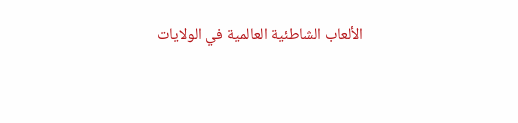الألعاب الشاطئية العالمية في الولايات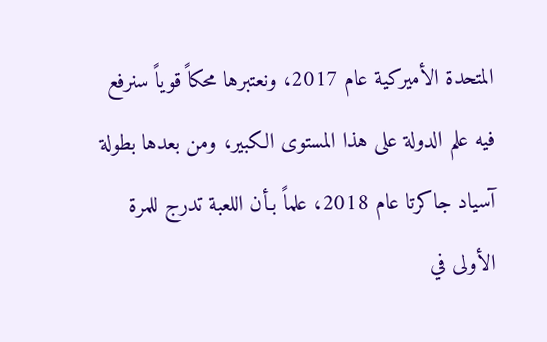المتحدة الأميركية عام 2017، ونعتبرها محكاً قوياً سنرفع فيه علم الدولة على هذا المستوى الكبير، ومن بعدها بطولة آسياد جاكرتا عام 2018، علماً بـأن اللعبة تدرج للمرة الأولى في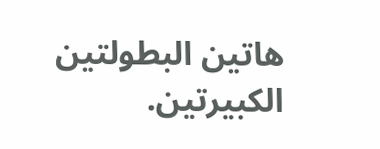هاتين البطولتين الكبيرتين.